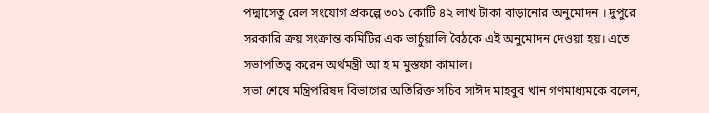পদ্মাসেতু রেল সংযোগ প্রকল্পে ৩০১ কোটি ৪২ লাখ টাকা বাড়ানোর অনুমোদন । দুপুরে সরকারি ক্রয় সংক্রান্ত কমিটির এক ভার্চুয়ালি বৈঠকে এই অনুমোদন দেওয়া হয়। এতে সভাপতিত্ব করেন অর্থমন্ত্রী আ হ ম মুস্তফা কামাল।
সভা শেষে মন্ত্রিপরিষদ বিভাগের অতিরিক্ত সচিব সাঈদ মাহবুব খান গণমাধ্যমকে বলেন,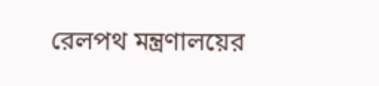রেলপথ মন্ত্রণালয়ের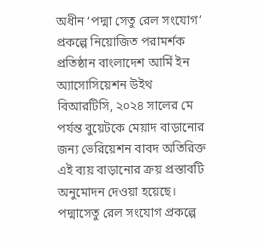অধীন ‘পদ্মা সেতু রেল সংযোগ’ প্রকল্পে নিয়োজিত পরামর্শক প্রতিষ্ঠান বাংলাদেশ আর্মি ইন অ্যাসোসিয়েশন উইথ বিআরটিসি, ২০২৪ সালের মে পর্যন্ত বুয়েটকে মেয়াদ বাড়ানোর জন্য ভেরিয়েশন বাবদ অতিরিক্ত এই ব্যয় বাড়ানোর ক্রয় প্রস্তাবটি অনুমোদন দেওয়া হয়েছে।
পদ্মাসেতু রেল সংযোগ প্রকল্পে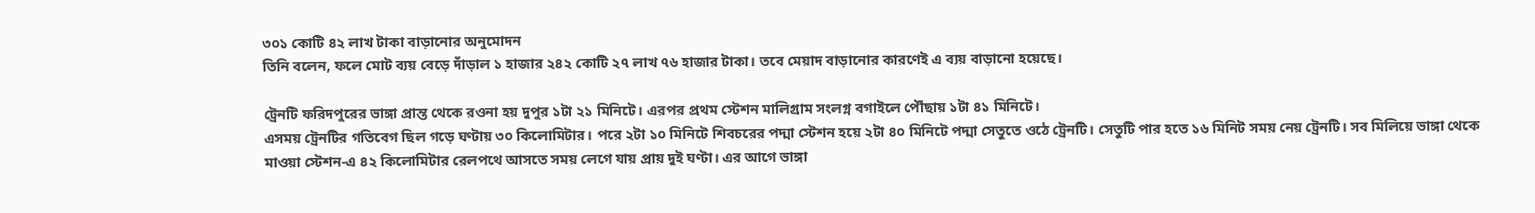৩০১ কোটি ৪২ লাখ টাকা বাড়ানোর অনুমোদন
তিনি বলেন, ফলে মোট ব্যয় বেড়ে দাঁড়াল ১ হাজার ২৪২ কোটি ২৭ লাখ ৭৬ হাজার টাকা। তবে মেয়াদ বাড়ানোর কারণেই এ ব্যয় বাড়ানো হয়েছে।

ট্রেনটি ফরিদপুরের ভাঙ্গা প্রান্ত থেকে রওনা হয় দুপুর ১টা ২১ মিনিটে। এরপর প্রথম স্টেশন মালিগ্রাম সংলগ্ন বগাইলে পৌঁছায় ১টা ৪১ মিনিটে।
এসময় ট্রেনটির গতিবেগ ছিল গড়ে ঘণ্টায় ৩০ কিলোমিটার। পরে ২টা ১০ মিনিটে শিবচরের পদ্মা স্টেশন হয়ে ২টা ৪০ মিনিটে পদ্মা সেতুতে ওঠে ট্রেনটি। সেতুটি পার হতে ১৬ মিনিট সময় নেয় ট্রেনটি। সব মিলিয়ে ভাঙ্গা থেকে মাওয়া স্টেশন-এ ৪২ কিলোমিটার রেলপথে আসতে সময় লেগে যায় প্রায় দুই ঘণ্টা। এর আগে ভাঙ্গা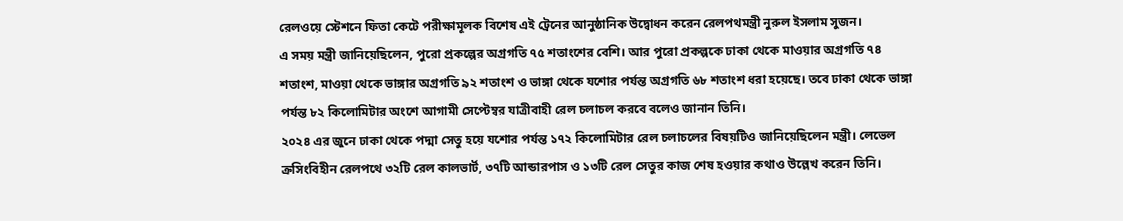রেলওয়ে স্টেশনে ফিতা কেটে পরীক্ষামূলক বিশেষ এই ট্রেনের আনুষ্ঠানিক উদ্বোধন করেন রেলপথমন্ত্রী নুরুল ইসলাম সুজন।
এ সময় মন্ত্রী জানিয়েছিলেন, পুরো প্রকল্পের অগ্রগতি ৭৫ শতাংশের বেশি। আর পুরো প্রকল্পকে ঢাকা থেকে মাওয়ার অগ্রগতি ৭৪ শতাংশ, মাওয়া থেকে ভাঙ্গার অগ্রগতি ৯২ শতাংশ ও ভাঙ্গা থেকে যশোর পর্যন্ত অগ্রগতি ৬৮ শতাংশ ধরা হয়েছে। তবে ঢাকা থেকে ভাঙ্গা পর্যন্ত ৮২ কিলোমিটার অংশে আগামী সেপ্টেম্বর যাত্রীবাহী রেল চলাচল করবে বলেও জানান তিনি।
২০২৪ এর জুনে ঢাকা থেকে পদ্মা সেতু হয়ে যশোর পর্যন্ত ১৭২ কিলোমিটার রেল চলাচলের বিষয়টিও জানিয়েছিলেন মন্ত্রী। লেভেল ক্রসিংবিহীন রেলপথে ৩২টি রেল কালভার্ট, ৩৭টি আন্ডারপাস ও ১৩টি রেল সেতুর কাজ শেষ হওয়ার কথাও উল্লেখ করেন তিনি।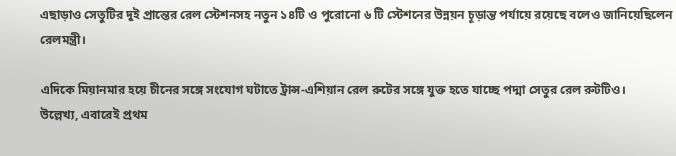এছাড়াও সেতুটির দুই প্রান্তের রেল স্টেশনসহ নতুন ১৪টি ও পুরোনো ৬ টি স্টেশনের উন্নয়ন চূড়ান্ত পর্যায়ে রয়েছে বলেও জানিয়েছিলেন রেলমন্ত্রী।

এদিকে মিয়ানমার হয়ে চীনের সঙ্গে সংযোগ ঘটাতে ট্রান্স-এশিয়ান রেল রুটের সঙ্গে যুক্ত হতে যাচ্ছে পদ্মা সেতুর রেল রুটটিও।
উল্লেখ্য, এবারেই প্রথম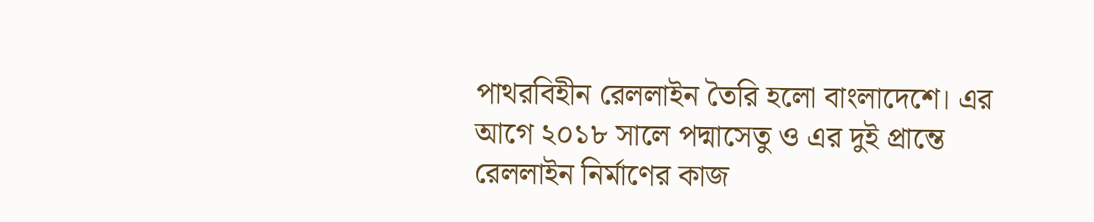পাথরবিহীন রেললাইন তৈরি হলো বাংলাদেশে। এর আগে ২০১৮ সালে পদ্মাসেতু ও এর দুই প্রান্তে রেললাইন নির্মাণের কাজ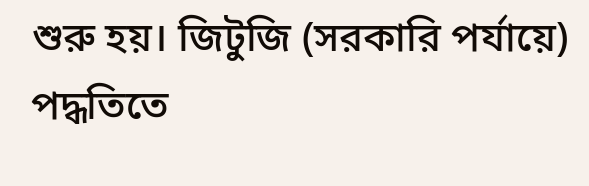শুরু হয়। জিটুজি (সরকারি পর্যায়ে) পদ্ধতিতে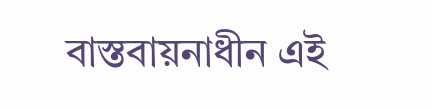বাস্তবায়নাধীন এই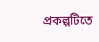প্রকল্পটিতে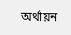অর্থায়ন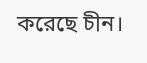করেছে চীন।